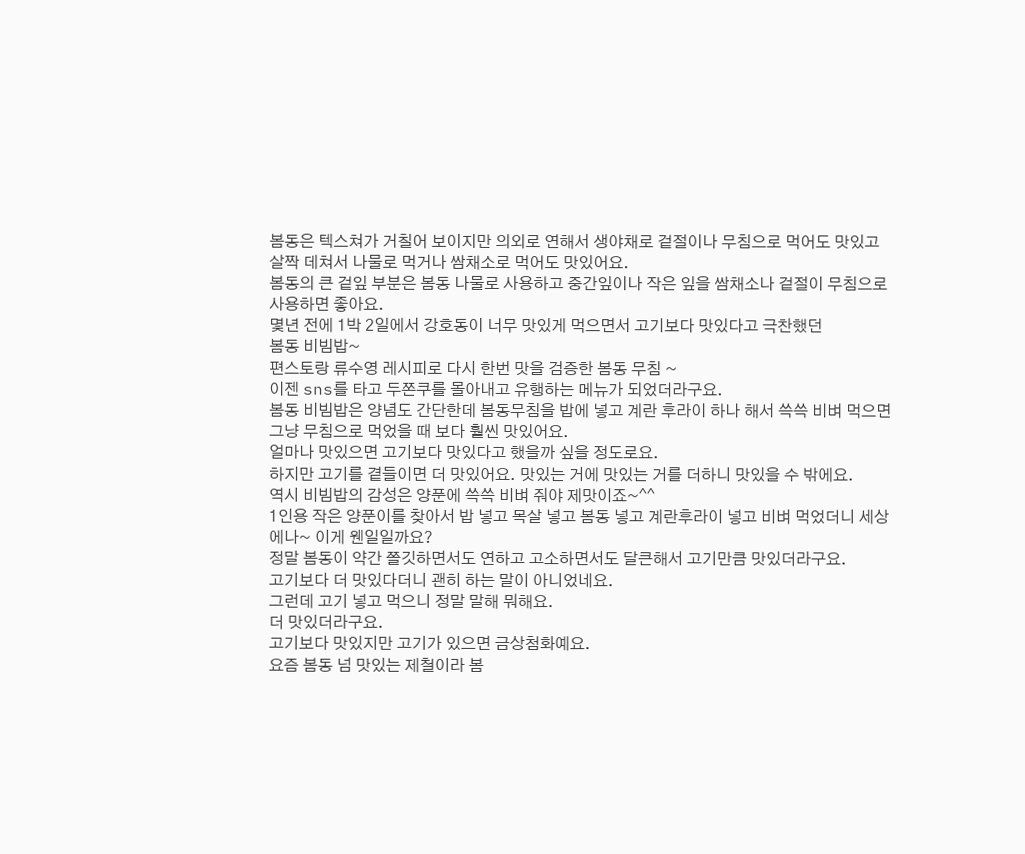봄동은 텍스쳐가 거칠어 보이지만 의외로 연해서 생야채로 겉절이나 무침으로 먹어도 맛있고 살짝 데쳐서 나물로 먹거나 쌈채소로 먹어도 맛있어요.
봄동의 큰 겉잎 부분은 봄동 나물로 사용하고 중간잎이나 작은 잎을 쌈채소나 겉절이 무침으로 사용하면 좋아요.
몇년 전에 1박 2일에서 강호동이 너무 맛있게 먹으면서 고기보다 맛있다고 극찬했던
봄동 비빔밥~
편스토랑 류수영 레시피로 다시 한번 맛을 검증한 봄동 무침 ~
이젠 sns를 타고 두쫀쿠를 몰아내고 유행하는 메뉴가 되었더라구요.
봄동 비빔밥은 양념도 간단한데 봄동무침을 밥에 넣고 계란 후라이 하나 해서 쓱쓱 비벼 먹으면 그냥 무침으로 먹었을 때 보다 훨씬 맛있어요.
얼마나 맛있으면 고기보다 맛있다고 했을까 싶을 정도로요.
하지만 고기를 곁들이면 더 맛있어요. 맛있는 거에 맛있는 거를 더하니 맛있을 수 밖에요.
역시 비빔밥의 감성은 양푼에 쓱쓱 비벼 줘야 제맛이죠~^^
1인용 작은 양푼이를 찾아서 밥 넣고 목살 넣고 봄동 넣고 계란후라이 넣고 비벼 먹었더니 세상에나~ 이게 웬일일까요?
정말 봄동이 약간 쫄깃하면서도 연하고 고소하면서도 달큰해서 고기만큼 맛있더라구요.
고기보다 더 맛있다더니 괜히 하는 말이 아니었네요.
그런데 고기 넣고 먹으니 정말 말해 뭐해요.
더 맛있더라구요.
고기보다 맛있지만 고기가 있으면 금상첨화예요.
요즘 봄동 넘 맛있는 제철이라 봄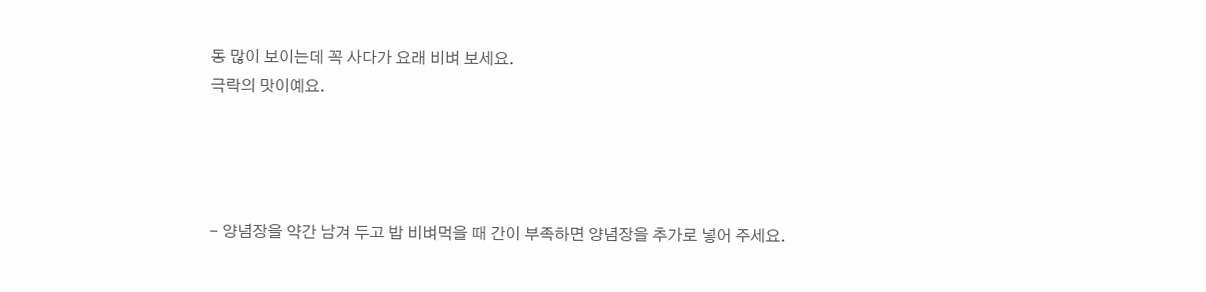동 많이 보이는데 꼭 사다가 요래 비벼 보세요.
극락의 맛이예요.




- 양념장을 약간 남겨 두고 밥 비벼먹을 때 간이 부족하면 양념장을 추가로 넣어 주세요.